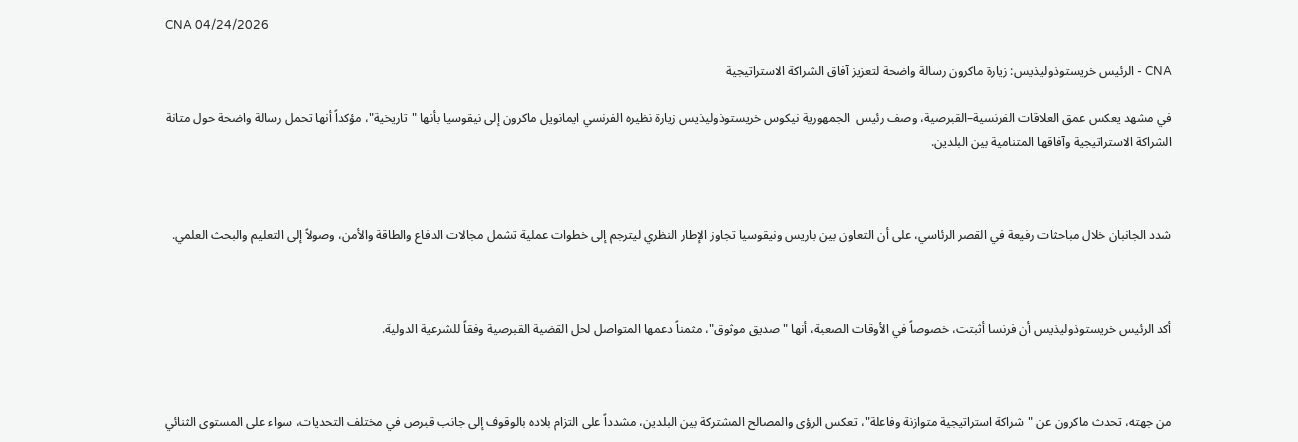CNA 04/24/2026

CNA - الرئيس خريستوذوليذيس: زيارة ماكرون رسالة واضحة لتعزيز آفاق الشراكة الاستراتيجية

في مشهد يعكس عمق العلاقات الفرنسية–القبرصية، وصف رئيس  الجمهورية نيكوس خريستوذوليذيس زيارة نظيره الفرنسي ايمانويل ماكرون إلى نيقوسيا بأنها "تاريخية"، مؤكداً أنها تحمل رسالة واضحة حول متانة الشراكة الاستراتيجية وآفاقها المتنامية بين البلدين.



شدد الجانبان خلال مباحثات رفيعة في القصر الرئاسي، على أن التعاون بين باريس ونيقوسيا تجاوز الإطار النظري ليترجم إلى خطوات عملية تشمل مجالات الدفاع والطاقة والأمن، وصولاً إلى التعليم والبحث العلمي.



أكد الرئيس خريستوذوليذيس أن فرنسا أثبتت، خصوصاً في الأوقات الصعبة، أنها "صديق موثوق"، مثمناً دعمها المتواصل لحل القضية القبرصية وفقاً للشرعية الدولية.



من جهته، تحدث ماكرون عن "شراكة استراتيجية متوازنة وفاعلة"، تعكس الرؤى والمصالح المشتركة بين البلدين، مشدداً على التزام بلاده بالوقوف إلى جانب قبرص في مختلف التحديات، سواء على المستوى الثنائي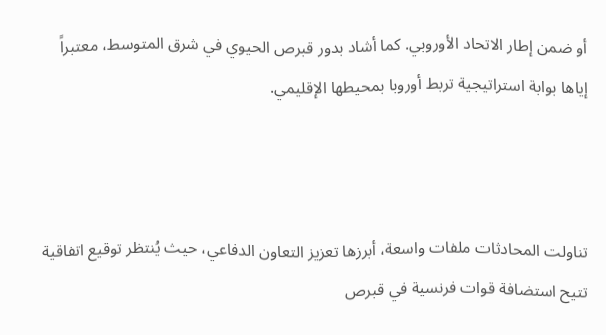أو ضمن إطار الاتحاد الأوروبي. كما أشاد بدور قبرص الحيوي في شرق المتوسط، معتبراً إياها بوابة استراتيجية تربط أوروبا بمحيطها الإقليمي.



تناولت المحادثات ملفات واسعة، أبرزها تعزيز التعاون الدفاعي، حيث يُنتظر توقيع اتفاقية تتيح استضافة قوات فرنسية في قبرص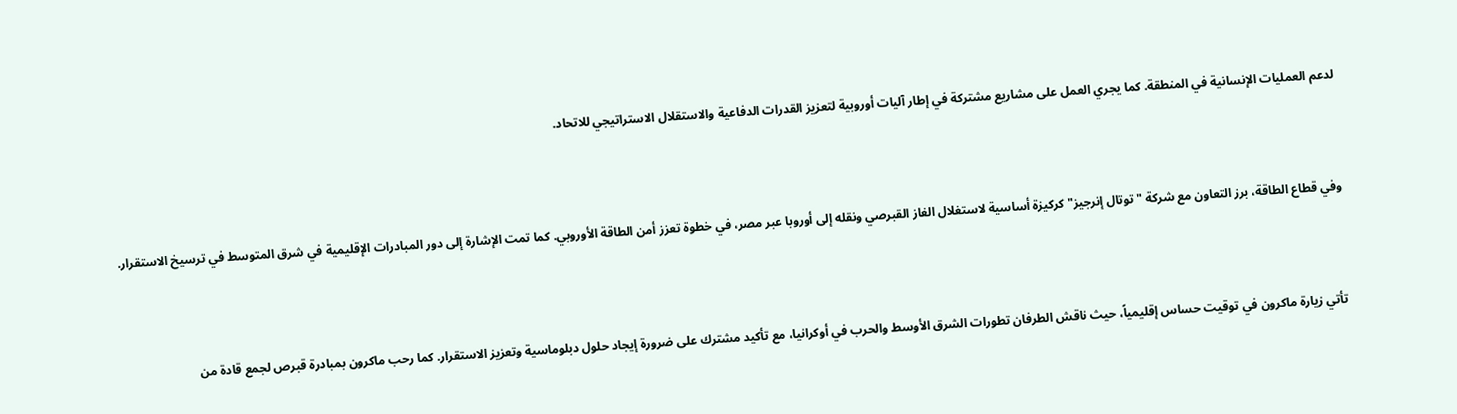لدعم العمليات الإنسانية في المنطقة. كما يجري العمل على مشاريع مشتركة في إطار آليات أوروبية لتعزيز القدرات الدفاعية والاستقلال الاستراتيجي للاتحاد.



وفي قطاع الطاقة، برز التعاون مع شركة "توتال إنرجيز" كركيزة أساسية لاستغلال الغاز القبرصي ونقله إلى أوروبا عبر مصر، في خطوة تعزز أمن الطاقة الأوروبي. كما تمت الإشارة إلى دور المبادرات الإقليمية في شرق المتوسط في ترسيخ الاستقرار.



تأتي زيارة ماكرون في توقيت حساس إقليمياً، حيث ناقش الطرفان تطورات الشرق الأوسط والحرب في أوكرانيا، مع تأكيد مشترك على ضرورة إيجاد حلول دبلوماسية وتعزيز الاستقرار. كما رحب ماكرون بمبادرة قبرص لجمع قادة من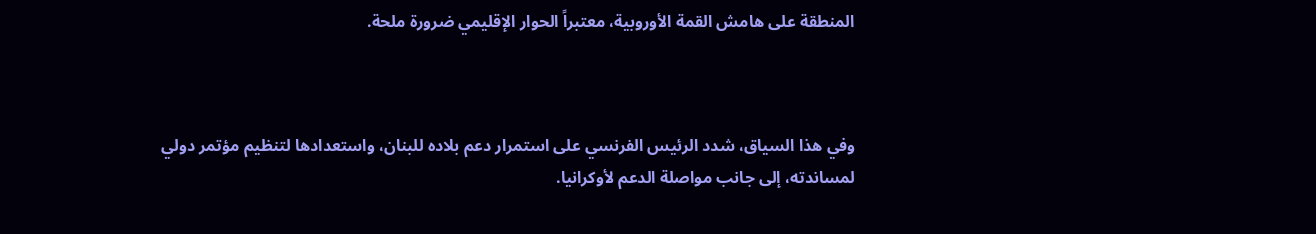المنطقة على هامش القمة الأوروبية، معتبراً الحوار الإقليمي ضرورة ملحة.



وفي هذا السياق، شدد الرئيس الفرنسي على استمرار دعم بلاده للبنان، واستعدادها لتنظيم مؤتمر دولي لمساندته، إلى جانب مواصلة الدعم لأوكرانيا.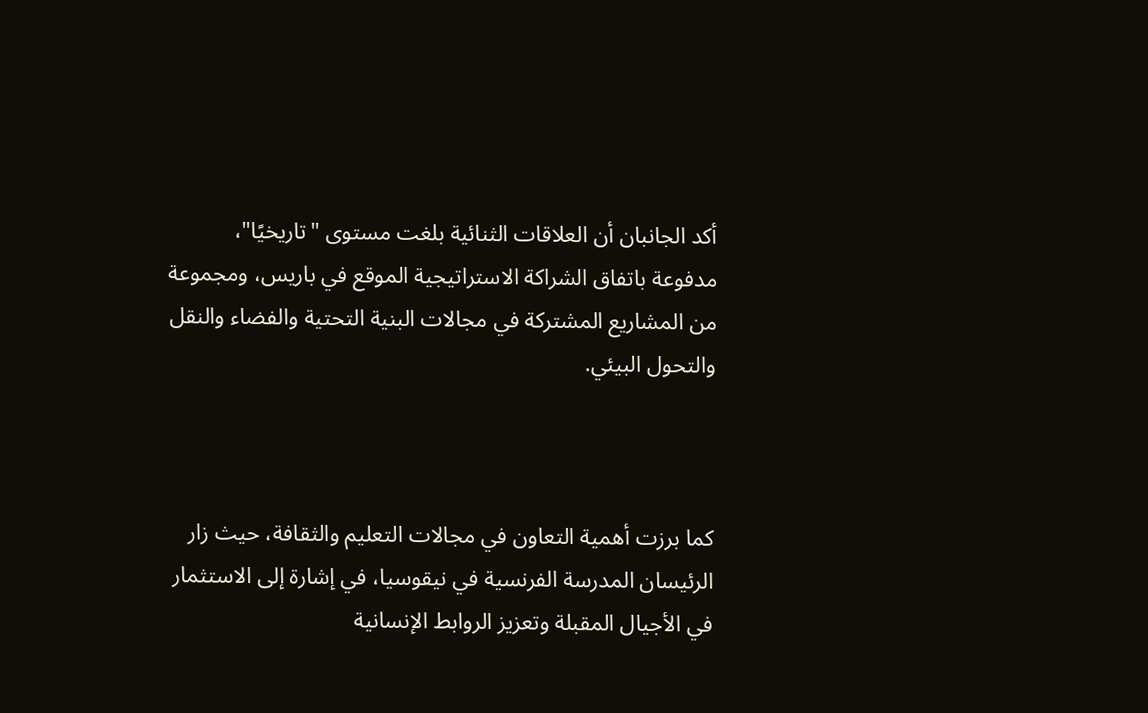أكد الجانبان أن العلاقات الثنائية بلغت مستوى "تاريخيًا"، مدفوعة باتفاق الشراكة الاستراتيجية الموقع في باريس، ومجموعة من المشاريع المشتركة في مجالات البنية التحتية والفضاء والنقل والتحول البيئي.



كما برزت أهمية التعاون في مجالات التعليم والثقافة، حيث زار الرئيسان المدرسة الفرنسية في نيقوسيا، في إشارة إلى الاستثمار في الأجيال المقبلة وتعزيز الروابط الإنسانية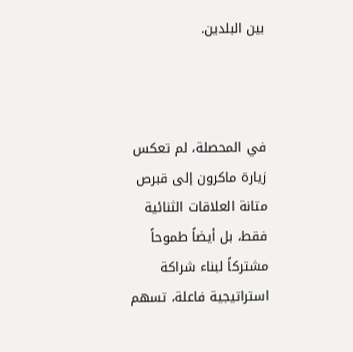بين البلدين.



في المحصلة، لم تعكس زيارة ماكرون إلى قبرص متانة العلاقات الثنائية فقط، بل أيضاً طموحاً مشتركاً لبناء شراكة استراتيجية فاعلة، تسهم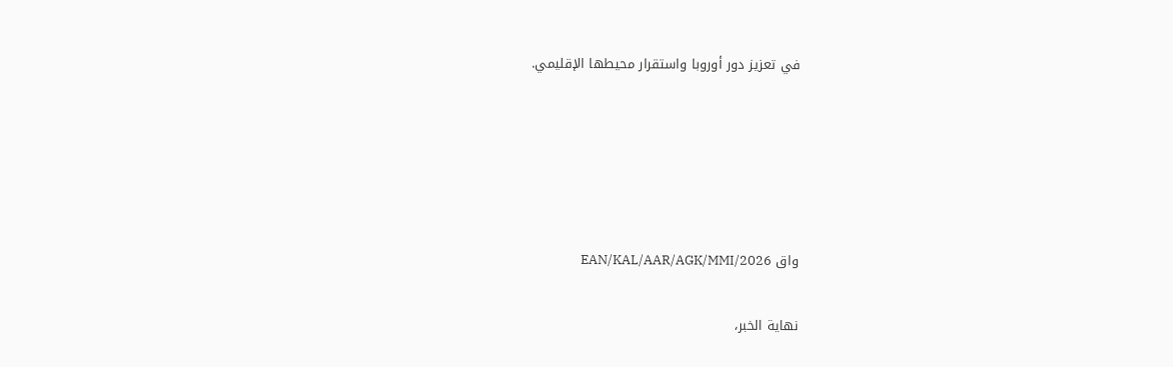في تعزيز دور أوروبا واستقرار محيطها الإقليمي.





واق EAN/KAL/AAR/AGK/MMI/2026

نهاية الخبر،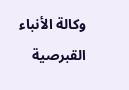وكالة الأنباء القبرصية